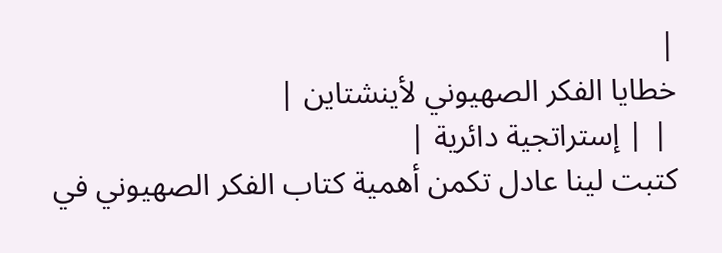|
خطايا الفكر الصهيوني لأينشتاين |
 | | إستراتجية دائرية |
كتبت لينا عادل تكمن أهمية كتاب الفكر الصهيوني في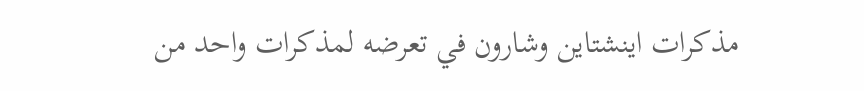مذكرات اينشتاين وشارون في تعرضه لمذكرات واحد من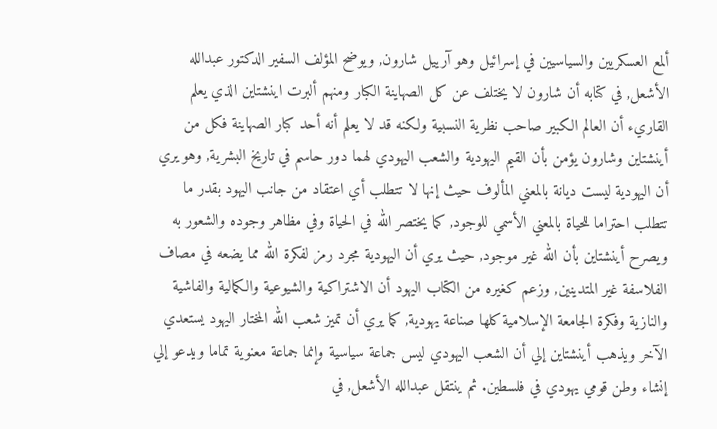ألمع العسكريين والسياسيين في إسرائيل وهو آرييل شارون, ويوضح المؤلف السفير الدكتور عبدالله الأشعل, في كتابه أن شارون لا يختلف عن كل الصهاينة الكبار ومنهم ألبرت اينشتاين الذي يعلم القاريء أن العالم الكبير صاحب نظرية النسبية ولكنه قد لا يعلم أنه أحد كبار الصهاينة فكل من أينشتاين وشارون يؤمن بأن القيم اليهودية والشعب اليهودي لهما دور حاسم في تاريخ البشرية, وهو يري أن اليهودية ليست ديانة بالمعني المألوف حيث إنها لا تتطلب أي اعتقاد من جانب اليهود بقدر ما تتطلب احتراما للحياة بالمعني الأسمي للوجود, كما يختصر الله في الحياة وفي مظاهر وجوده والشعور به ويصرح أينشتاين بأن الله غير موجود, حيث يري أن اليهودية مجرد رمز لفكرة الله مما يضعه في مصاف الفلاسفة غير المتدينين, وزعم كغيره من الكتاب اليهود أن الاشتراكية والشيوعية والكمالية والفاشية والنازية وفكرة الجامعة الإسلامية كلها صناعة يهودية, كما يري أن تميز شعب الله المختار اليهود يستعدي الآخر ويذهب أينشتاين إلي أن الشعب اليهودي ليس جماعة سياسية وإنما جماعة معنوية تماما ويدعو إلي إنشاء وطن قومي يهودي في فلسطين. ثم ينتقل عبدالله الأشعل, في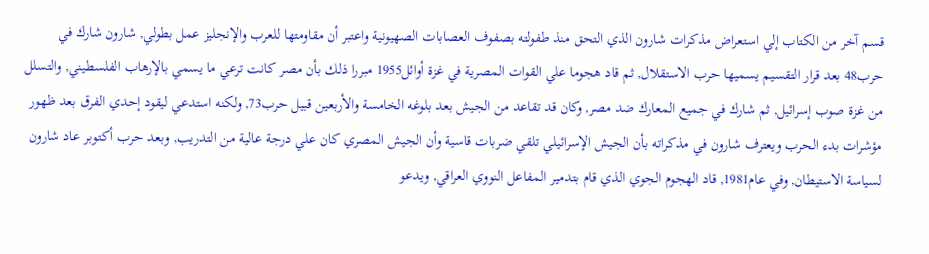قسم آخر من الكتاب إلي استعراض مذكرات شارون الذي التحق منذ طفولته بصفوف العصابات الصهيونية واعتبر أن مقاومتها للعرب والإنجليز عمل بطولي, شارون شارك في حرب48 بعد قرار التقسيم يسميها حرب الاستقلال, ثم قاد هجوما علي القوات المصرية في غزة أوائل1955 مبررا ذلك بأن مصر كانت ترعي ما يسمي بالإرهاب الفلسطيني, والتسلل من غزة صوب إسرائيل, ثم شارك في جميع المعارك ضد مصر, وكان قد تقاعد من الجيش بعد بلوغه الخامسة والأربعين قبيل حرب73, ولكنه استدعي ليقود إحدي الفرق بعد ظهور مؤشرات بدء الحرب ويعترف شارون في مذكراته بأن الجيش الإسرائيلي تلقي ضربات قاسية وأن الجيش المصري كان علي درجة عالية من التدريب, وبعد حرب أكتوبر عاد شارون لسياسة الاستيطان, وفي عام1981, قاد الهجوم الجوي الذي قام بتدمير المفاعل النووي العراقي, ويدعو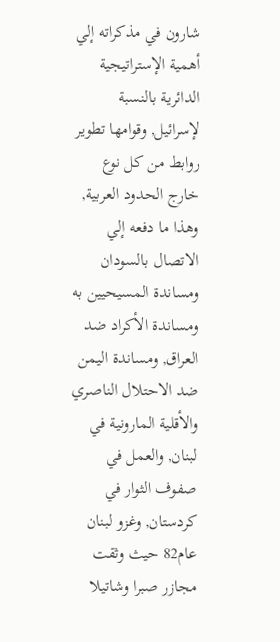شارون في مذكراته إلي أهمية الإستراتيجية الدائرية بالنسبة لإسرائيل, وقوامها تطوير روابط من كل نوع خارج الحدود العربية, وهذا ما دفعه إلي الاتصال بالسودان ومساندة المسيحيين به ومساندة الأكراد ضد العراق, ومساندة اليمن ضد الاحتلال الناصري والأقلية المارونية في لبنان, والعمل في صفوف الثوار في كردستان, وغزو لبنان عام82 حيث وثقت مجازر صبرا وشاتيلا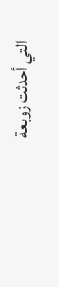التي أحدثت زوبعة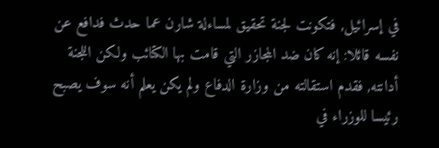في إسرائيل, فتكونت لجنة تحقيق لمساءلة شارن عما حدث فدافع عن نفسه قائلا: إنه كان ضد المجازر التي قامت بها الكتائب ولكن اللجنة أدانته, فقدم استقالته من وزارة الدفاع ولم يكن يعلم أنه سوف يصبح رئيسا للوزراء في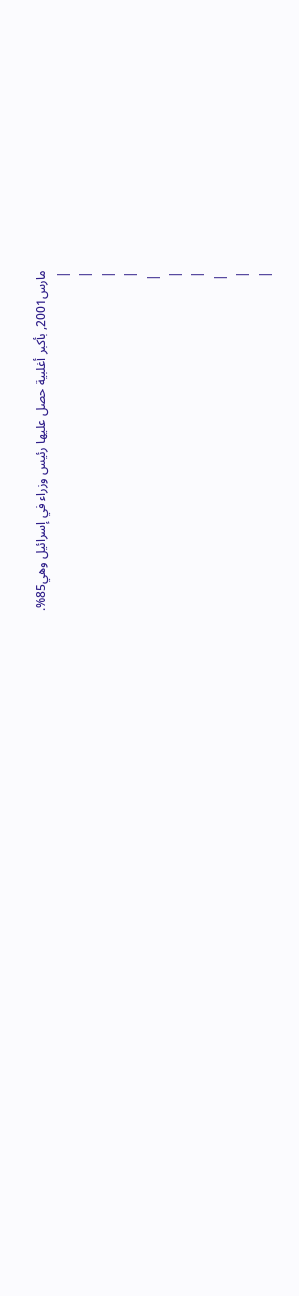مارس2001, بأكبر أغلبية حصل عليها رئيس وزراء في إسرائيل وهي85%.
|
|
|
|
 |
|
|
 |
|
|